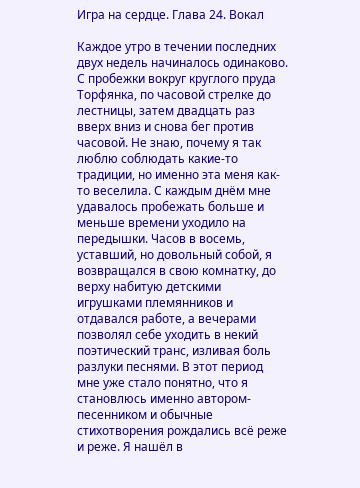Игра на сердце. Глава 24. Вокал

Каждое утро в течении последних двух недель начиналось одинаково.   С пробежки вокруг круглого пруда Торфянка, по часовой стрелке до лестницы, затем двадцать раз вверх вниз и снова бег против часовой. Не знаю, почему я так люблю соблюдать какие-то традиции, но именно эта меня как-то веселила. С каждым днём мне удавалось пробежать больше и меньше времени уходило на передышки. Часов в восемь, уставший, но довольный собой, я возвращался в свою комнатку, до верху набитую детскими игрушками племянников и отдавался работе, а вечерами позволял себе уходить в некий поэтический транс, изливая боль разлуки песнями. В этот период мне уже стало понятно, что я становлюсь именно автором-песенником и обычные стихотворения рождались всё реже и реже. Я нашёл в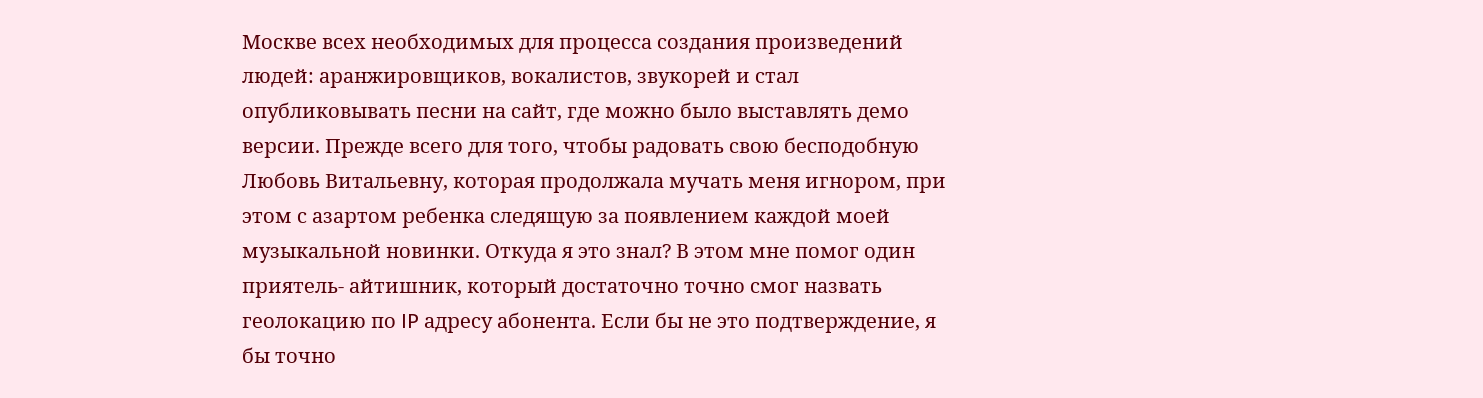Москве всех необходимых для процесса создания произведений людей: аранжировщиков, вокалистов, звукорей и стал опубликовывать песни на сайт, где можно было выставлять демо версии. Прежде всего для того, чтобы радовать свою бесподобную Любовь Витальевну, которая продолжала мучать меня игнором, при этом с азартом ребенка следящую за появлением каждой моей музыкальной новинки. Откуда я это знал? В этом мне помог один приятель- айтишник, который достаточно точно смог назвать геолокацию по IP адресу абонента. Если бы не это подтверждение, я бы точно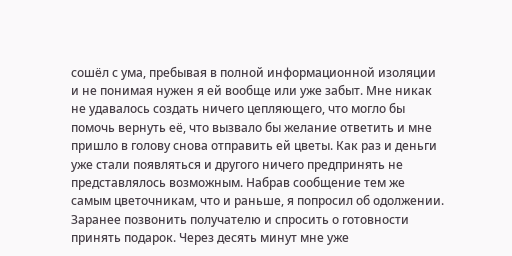сошёл с ума, пребывая в полной информационной изоляции и не понимая нужен я ей вообще или уже забыт. Мне никак не удавалось создать ничего цепляющего, что могло бы помочь вернуть её, что вызвало бы желание ответить и мне пришло в голову снова отправить ей цветы. Как раз и деньги уже стали появляться и другого ничего предпринять не представлялось возможным. Набрав сообщение тем же самым цветочникам, что и раньше, я попросил об одолжении. Заранее позвонить получателю и спросить о готовности принять подарок. Через десять минут мне уже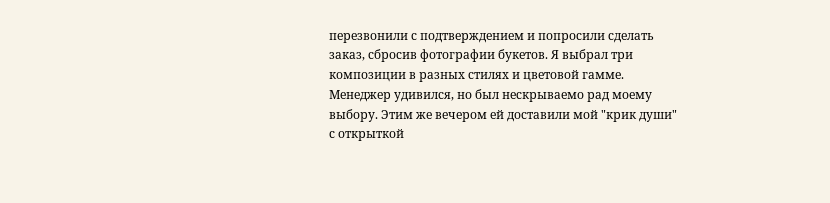перезвонили с подтверждением и попросили сделать заказ, сбросив фотографии букетов. Я выбрал три композиции в разных стилях и цветовой гамме. Менеджер удивился, но был нескрываемо рад моему выбору. Этим же вечером ей доставили мой "крик души" с открыткой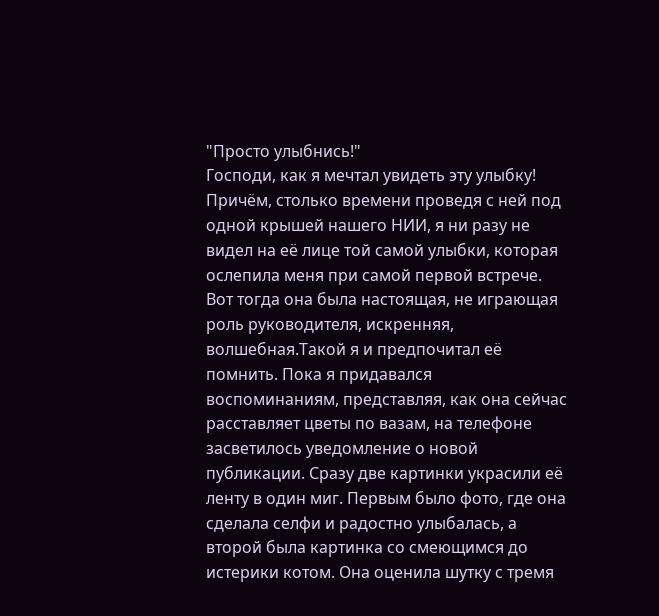"Просто улыбнись!"
Господи, как я мечтал увидеть эту улыбку! Причём, столько времени проведя с ней под одной крышей нашего НИИ, я ни разу не видел на её лице той самой улыбки, которая ослепила меня при самой первой встрече. Вот тогда она была настоящая, не играющая роль руководителя, искренняя, волшебная.Такой я и предпочитал её помнить. Пока я придавался воспоминаниям, представляя, как она сейчас расставляет цветы по вазам, на телефоне засветилось уведомление о новой публикации. Сразу две картинки украсили её ленту в один миг. Первым было фото, где она сделала селфи и радостно улыбалась, а второй была картинка со смеющимся до истерики котом. Она оценила шутку с тремя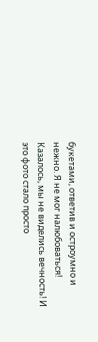букетами, ответив и остроумно и нежно. Я не мог налюбоваться! Казалось, мы не виделись вечность! И это фото стало просто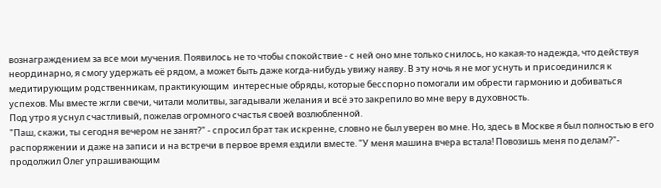вознаграждением за все мои мучения. Появилось не то чтобы спокойствие - с ней оно мне только снилось, но какая-то надежда, что действуя неординарно, я смогу удержать её рядом, а может быть даже когда-нибудь увижу наяву. В эту ночь я не мог уснуть и присоединился к медитирующим родственникам, практикующим  интересные обряды, которые бесспорно помогали им обрести гармонию и добиваться успехов. Мы вместе жгли свечи, читали молитвы, загадывали желания и всё это закрепило во мне веру в духовность.
Под утро я уснул счастливый, пожелав огромного счастья своей возлюбленной.
"Паш, скажи, ты сегодня вечером не занят?" - спросил брат так искренне, словно не был уверен во мне. Но, здесь в Москве я был полностью в его распоряжении и даже на записи и на встречи в первое время ездили вместе. "У меня машина вчера встала! Повозишь меня по делам?"- продолжил Олег упрашивающим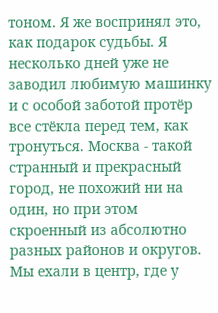тоном. Я же воспринял это, как подарок судьбы. Я несколько дней уже не заводил любимую машинку и с особой заботой протёр все стёкла перед тем, как тронуться. Москва - такой странный и прекрасный город, не похожий ни на один, но при этом скроенный из абсолютно разных районов и округов. Мы ехали в центр, где у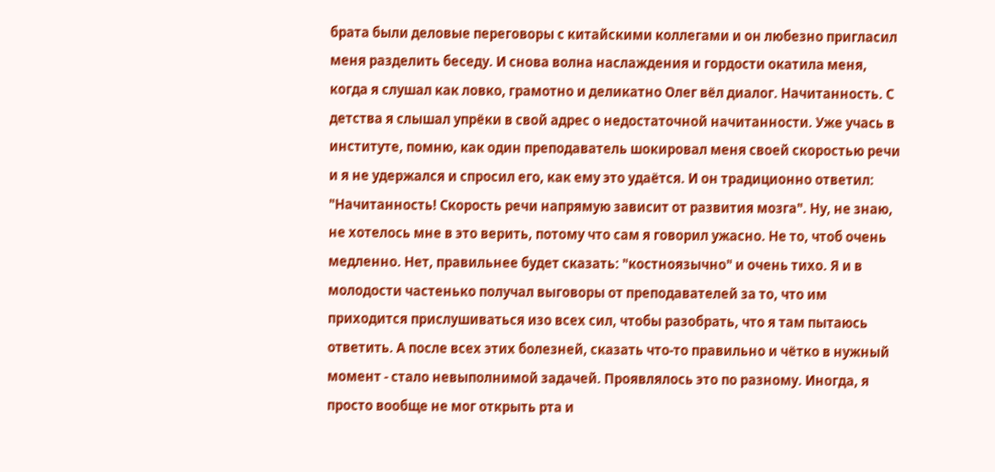брата были деловые переговоры с китайскими коллегами и он любезно пригласил меня разделить беседу. И снова волна наслаждения и гордости окатила меня, когда я слушал как ловко, грамотно и деликатно Олег вёл диалог. Начитанность. С детства я слышал упрёки в свой адрес о недостаточной начитанности. Уже учась в институте, помню, как один преподаватель шокировал меня своей скоростью речи и я не удержался и спросил его, как ему это удаётся. И он традиционно ответил: "Начитанность! Скорость речи напрямую зависит от развития мозга". Ну, не знаю, не хотелось мне в это верить, потому что сам я говорил ужасно. Не то, чтоб очень медленно. Нет, правильнее будет сказать: "костноязычно" и очень тихо. Я и в молодости частенько получал выговоры от преподавателей за то, что им приходится прислушиваться изо всех сил, чтобы разобрать, что я там пытаюсь ответить. А после всех этих болезней, сказать что-то правильно и чётко в нужный момент - стало невыполнимой задачей. Проявлялось это по разному. Иногда, я просто вообще не мог открыть рта и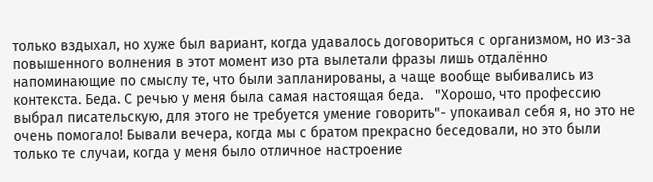только вздыхал, но хуже был вариант, когда удавалось договориться с организмом, но из-за повышенного волнения в этот момент изо рта вылетали фразы лишь отдалённо напоминающие по смыслу те, что были запланированы, а чаще вообще выбивались из контекста. Беда. С речью у меня была самая настоящая беда.   "Хорошо, что профессию выбрал писательскую, для этого не требуется умение говорить"- упокаивал себя я, но это не очень помогало! Бывали вечера, когда мы с братом прекрасно беседовали, но это были только те случаи, когда у меня было отличное настроение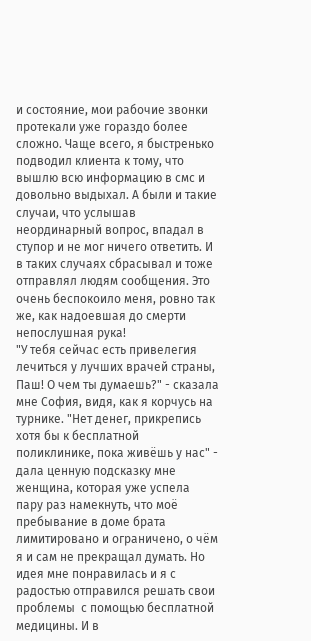и состояние, мои рабочие звонки протекали уже гораздо более сложно. Чаще всего, я быстренько подводил клиента к тому, что вышлю всю информацию в смс и довольно выдыхал. А были и такие случаи, что услышав неординарный вопрос, впадал в ступор и не мог ничего ответить. И в таких случаях сбрасывал и тоже отправлял людям сообщения. Это очень беспокоило меня, ровно так же, как надоевшая до смерти непослушная рука!
"У тебя сейчас есть привелегия лечиться у лучших врачей страны, Паш! О чем ты думаешь?" - сказала мне София, видя, как я корчусь на турнике. "Нет денег, прикрепись хотя бы к бесплатной поликлинике, пока живёшь у нас" - дала ценную подсказку мне женщина, которая уже успела пару раз намекнуть, что моё пребывание в доме брата лимитировано и ограничено, о чём я и сам не прекращал думать. Но идея мне понравилась и я с радостью отправился решать свои проблемы  с помощью бесплатной медицины. И в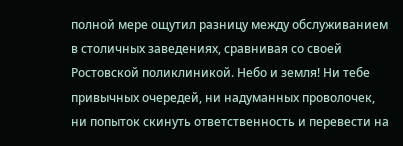полной мере ощутил разницу между обслуживанием в столичных заведениях, сравнивая со своей Ростовской поликлиникой. Небо и земля! Ни тебе привычных очередей, ни надуманных проволочек, ни попыток скинуть ответственность и перевести на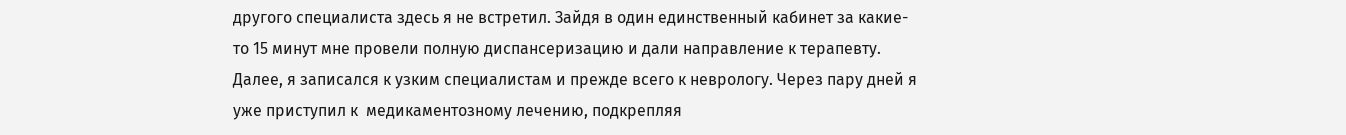другого специалиста здесь я не встретил. Зайдя в один единственный кабинет за какие-то 15 минут мне провели полную диспансеризацию и дали направление к терапевту. Далее, я записался к узким специалистам и прежде всего к неврологу. Через пару дней я уже приступил к  медикаментозному лечению, подкрепляя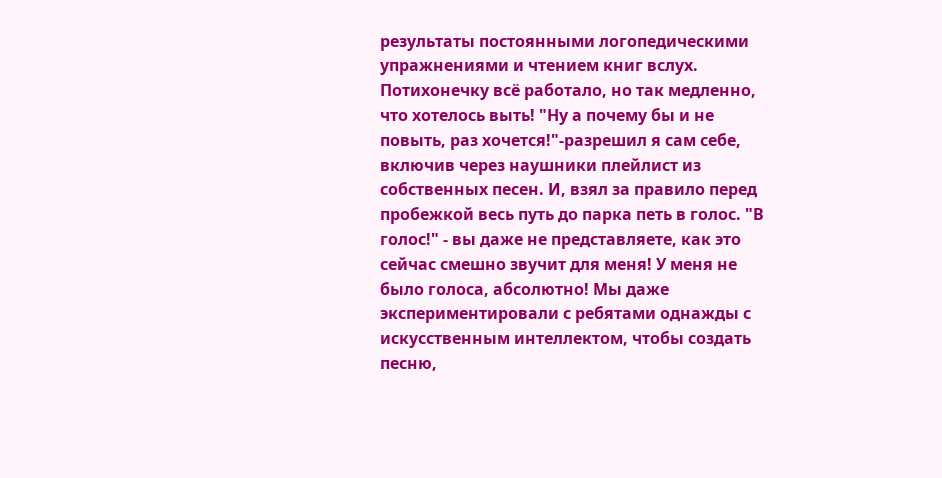результаты постоянными логопедическими упражнениями и чтением книг вслух. Потихонечку всё работало, но так медленно, что хотелось выть! "Ну а почему бы и не повыть, раз хочется!"-разрешил я сам себе, включив через наушники плейлист из собственных песен. И, взял за правило перед пробежкой весь путь до парка петь в голос. "В голос!" - вы даже не представляете, как это сейчас смешно звучит для меня! У меня не было голоса, абсолютно! Мы даже экспериментировали с ребятами однажды с искусственным интеллектом, чтобы создать песню,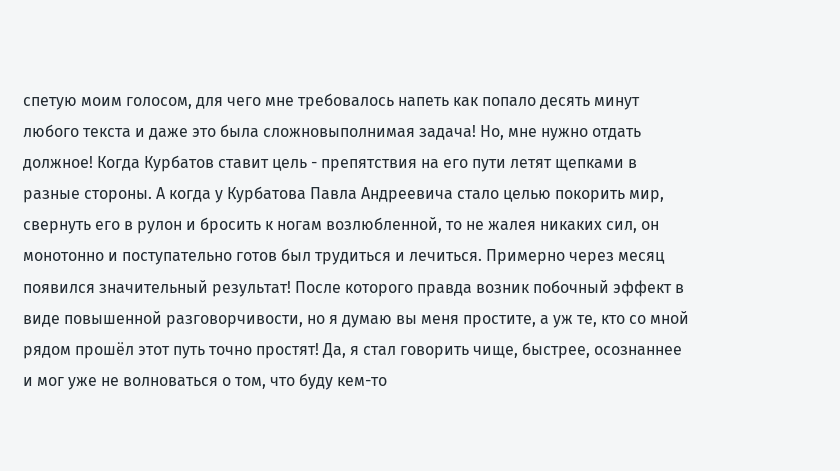спетую моим голосом, для чего мне требовалось напеть как попало десять минут любого текста и даже это была сложновыполнимая задача! Но, мне нужно отдать должное! Когда Курбатов ставит цель - препятствия на его пути летят щепками в разные стороны. А когда у Курбатова Павла Андреевича стало целью покорить мир, свернуть его в рулон и бросить к ногам возлюбленной, то не жалея никаких сил, он монотонно и поступательно готов был трудиться и лечиться. Примерно через месяц появился значительный результат! После которого правда возник побочный эффект в виде повышенной разговорчивости, но я думаю вы меня простите, а уж те, кто со мной рядом прошёл этот путь точно простят! Да, я стал говорить чище, быстрее, осознаннее и мог уже не волноваться о том, что буду кем-то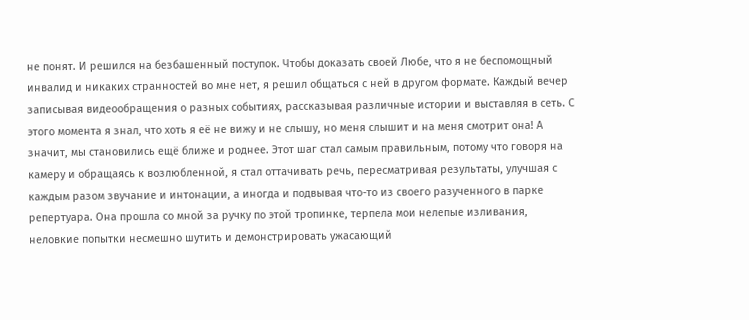не понят. И решился на безбашенный поступок. Чтобы доказать своей Любе, что я не беспомощный инвалид и никаких странностей во мне нет, я решил общаться с ней в другом формате. Каждый вечер записывая видеообращения о разных событиях, рассказывая различные истории и выставляя в сеть. С этого момента я знал, что хоть я её не вижу и не слышу, но меня слышит и на меня смотрит она! А значит, мы становились ещё ближе и роднее. Этот шаг стал самым правильным, потому что говоря на камеру и обращаясь к возлюбленной, я стал оттачивать речь, пересматривая результаты, улучшая с каждым разом звучание и интонации, а иногда и подвывая что-то из своего разученного в парке репертуара. Она прошла со мной за ручку по этой тропинке, терпела мои нелепые изливания, неловкие попытки несмешно шутить и демонстрировать ужасающий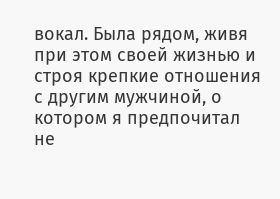вокал. Была рядом, живя при этом своей жизнью и строя крепкие отношения с другим мужчиной, о котором я предпочитал не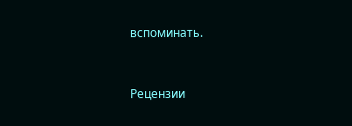вспоминать.


Рецензии